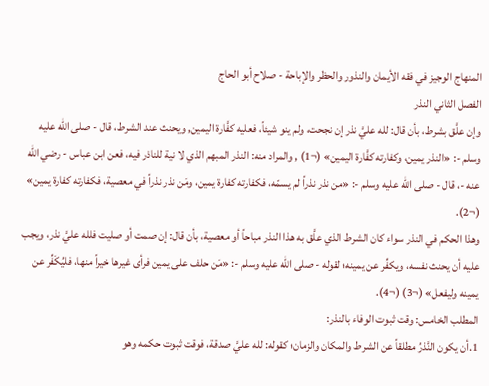المنهاج الوجيز في فقه الأيمان والنذور والحظر والإباحة - صلاح أبو الحاج
الفصل الثاني النذر
وإن علَّق بشرط، بأن قال: لله عليَّ نذر إن نجحت، ولم ينو شيئاً، فعليه كفَّارة اليمين, ويحنث عند الشرط، قال - صلى الله عليه وسلم -: «النذر يمين، وكفارته كفَّارة اليمين» (¬1) , والمراد منه: النذر المبهم الذي لا نية للناذر فيه، فعن ابن عباس - رضي الله عنه -، قال - صلى الله عليه وسلم -: «من نذر نذراً لم يسمّه، فكفارته كفارة يمين، ومَن نذر نذراً في معصية، فكفارته كفارة يمين» (¬2).
وهذا الحكم في النذر سواء كان الشرط الذي علَّق به هذا النذر مباحاً أو معصية، بأن قال: إن صمت أو صليت فلله عليَّ نذر، ويجب عليه أن يحنث نفسه، ويكفِّر عن يمينه؛ لقوله - صلى الله عليه وسلم -: «مَن حلف على يمين فرأى غيرها خيراً منها، فليُكَفِّر عن يمينه وليفعل» (¬3) (¬4).
المطلب الخامس: وقت ثبوت الوفاء بالنذر:
1.أن يكون النَّذرُ مطلقاً عن الشرط والمكان والزمان؛ كقوله: لله عليَّ صدقة، فوقت ثبوت حكمه وهو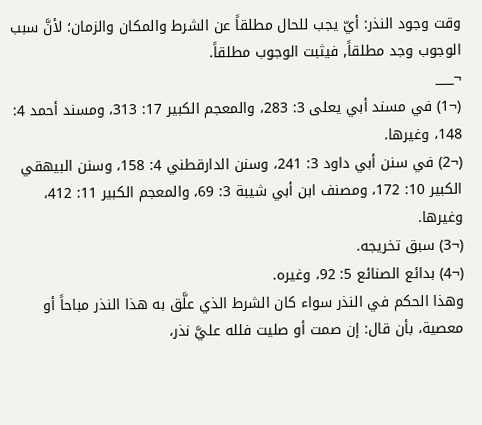وقت وجود النذر: أيّ يجب للحال مطلقاً عن الشرط والمكان والزمان؛ لأنَّ سبب الوجوب وجد مطلقاً, فيثبت الوجوب مطلقاً.
¬___
(¬1) في مسند أبي يعلى 3: 283، والمعجم الكبير 17: 313، ومسند أحمد 4: 148، وغيرها.
(¬2) في سنن أبي داود 3: 241، وسنن الدارقطني 4: 158، وسنن البيهقي الكبير 10: 172، ومصنف ابن أبي شيبة 3: 69، والمعجم الكبير 11: 412، وغيرها.
(¬3) سبق تخريجه.
(¬4) بدائع الصنائع 5: 92، وغيره.
وهذا الحكم في النذر سواء كان الشرط الذي علَّق به هذا النذر مباحاً أو معصية، بأن قال: إن صمت أو صليت فلله عليَّ نذر،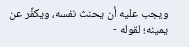ويجب عليه أن يحنث نفسه، ويكفِّر عن يمينه؛ لقوله -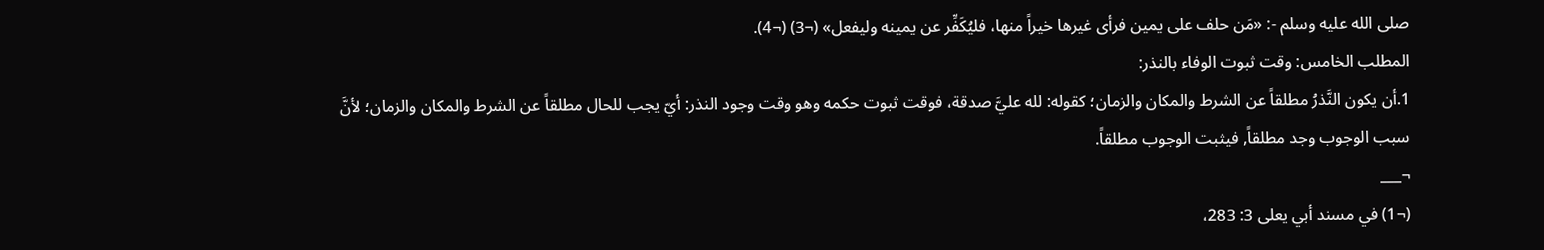صلى الله عليه وسلم -: «مَن حلف على يمين فرأى غيرها خيراً منها، فليُكَفِّر عن يمينه وليفعل» (¬3) (¬4).
المطلب الخامس: وقت ثبوت الوفاء بالنذر:
1.أن يكون النَّذرُ مطلقاً عن الشرط والمكان والزمان؛ كقوله: لله عليَّ صدقة، فوقت ثبوت حكمه وهو وقت وجود النذر: أيّ يجب للحال مطلقاً عن الشرط والمكان والزمان؛ لأنَّ سبب الوجوب وجد مطلقاً, فيثبت الوجوب مطلقاً.
¬___
(¬1) في مسند أبي يعلى 3: 283،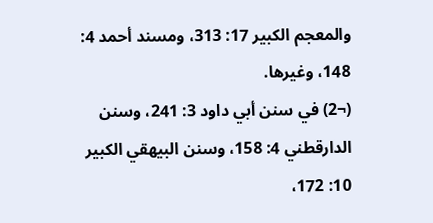والمعجم الكبير 17: 313، ومسند أحمد 4: 148، وغيرها.
(¬2) في سنن أبي داود 3: 241، وسنن الدارقطني 4: 158، وسنن البيهقي الكبير 10: 172،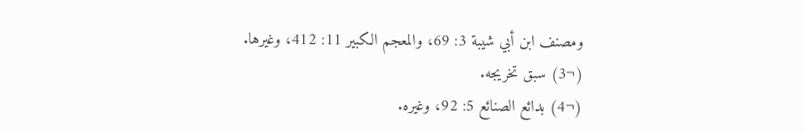ومصنف ابن أبي شيبة 3: 69، والمعجم الكبير 11: 412، وغيرها.
(¬3) سبق تخريجه.
(¬4) بدائع الصنائع 5: 92، وغيره.